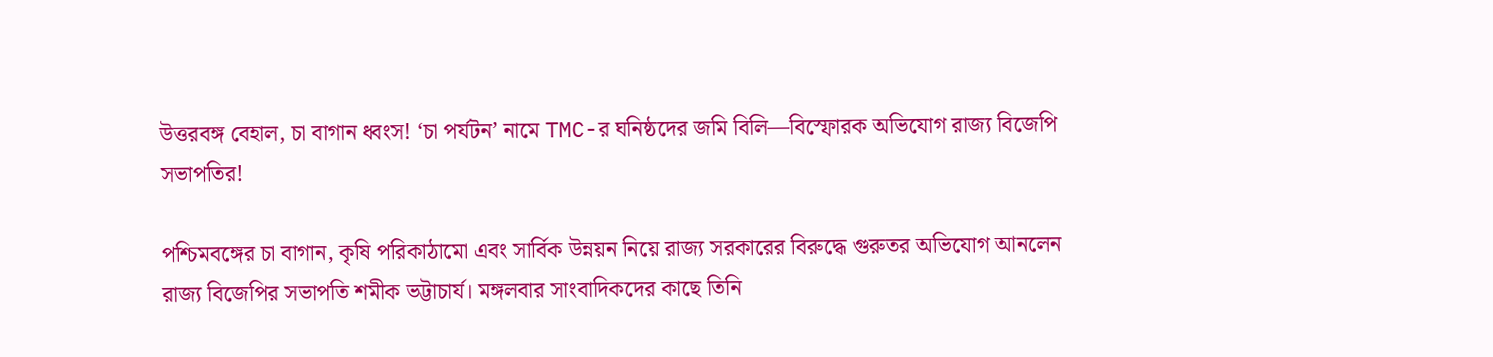উত্তরবঙ্গ বেহাল, চা বাগান ধ্বংস! ‘চা পর্যটন’ নামে TMC-র ঘনিষ্ঠদের জমি বিলি—বিস্ফোরক অভিযোগ রাজ্য বিজেপি সভাপতির!

পশ্চিমবঙ্গের চা বাগান, কৃষি পরিকাঠামো এবং সার্বিক উন্নয়ন নিয়ে রাজ্য সরকারের বিরুদ্ধে গুরুতর অভিযোগ আনলেন রাজ্য বিজেপির সভাপতি শমীক ভট্টাচার্য। মঙ্গলবার সাংবাদিকদের কাছে তিনি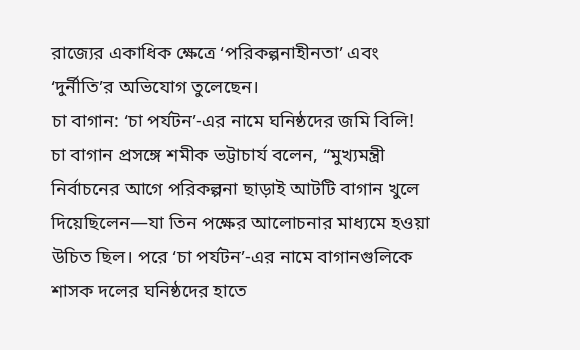রাজ্যের একাধিক ক্ষেত্রে ‘পরিকল্পনাহীনতা’ এবং ‘দুর্নীতি’র অভিযোগ তুলেছেন।
চা বাগান: ‘চা পর্যটন’-এর নামে ঘনিষ্ঠদের জমি বিলি! চা বাগান প্রসঙ্গে শমীক ভট্টাচার্য বলেন, “মুখ্যমন্ত্রী নির্বাচনের আগে পরিকল্পনা ছাড়াই আটটি বাগান খুলে দিয়েছিলেন—যা তিন পক্ষের আলোচনার মাধ্যমে হওয়া উচিত ছিল। পরে ‘চা পর্যটন’-এর নামে বাগানগুলিকে শাসক দলের ঘনিষ্ঠদের হাতে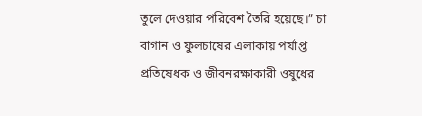তুলে দেওয়ার পরিবেশ তৈরি হয়েছে।” চা বাগান ও ফুলচাষের এলাকায় পর্যাপ্ত প্রতিষেধক ও জীবনরক্ষাকারী ওষুধের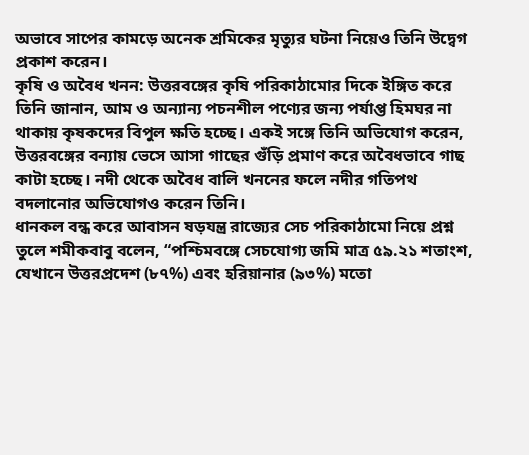অভাবে সাপের কামড়ে অনেক শ্রমিকের মৃত্যুর ঘটনা নিয়েও তিনি উদ্বেগ প্রকাশ করেন।
কৃষি ও অবৈধ খনন: উত্তরবঙ্গের কৃষি পরিকাঠামোর দিকে ইঙ্গিত করে তিনি জানান, আম ও অন্যান্য পচনশীল পণ্যের জন্য পর্যাপ্ত হিমঘর না থাকায় কৃষকদের বিপুল ক্ষতি হচ্ছে। একই সঙ্গে তিনি অভিযোগ করেন, উত্তরবঙ্গের বন্যায় ভেসে আসা গাছের গুঁড়ি প্রমাণ করে অবৈধভাবে গাছ কাটা হচ্ছে। নদী থেকে অবৈধ বালি খননের ফলে নদীর গতিপথ বদলানোর অভিযোগও করেন তিনি।
ধানকল বন্ধ করে আবাসন ষড়যন্ত্র রাজ্যের সেচ পরিকাঠামো নিয়ে প্রশ্ন তুলে শমীকবাবু বলেন, “পশ্চিমবঙ্গে সেচযোগ্য জমি মাত্র ৫৯.২১ শতাংশ, যেখানে উত্তরপ্রদেশ (৮৭%) এবং হরিয়ানার (৯৩%) মতো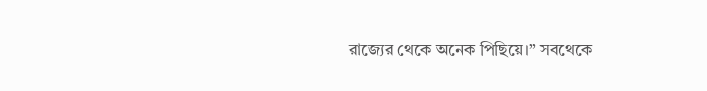রাজ্যের থেকে অনেক পিছিয়ে।” সবথেকে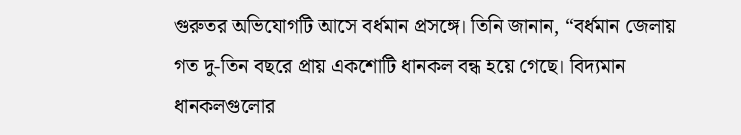গুরুতর অভিযোগটি আসে বর্ধমান প্রসঙ্গে। তিনি জানান, “বর্ধমান জেলায় গত দু-তিন বছরে প্রায় একশোটি ধানকল বন্ধ হয়ে গেছে। বিদ্যমান ধানকলগুলোর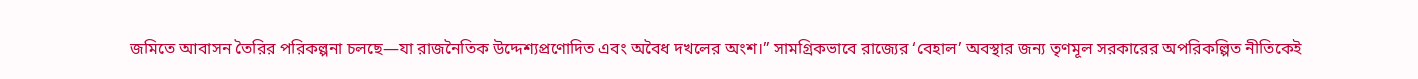জমিতে আবাসন তৈরির পরিকল্পনা চলছে—যা রাজনৈতিক উদ্দেশ্যপ্রণোদিত এবং অবৈধ দখলের অংশ।” সামগ্রিকভাবে রাজ্যের ‘বেহাল’ অবস্থার জন্য তৃণমূল সরকারের অপরিকল্পিত নীতিকেই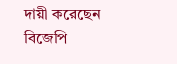দায়ী করেছেন বিজেপি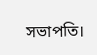সভাপতি।